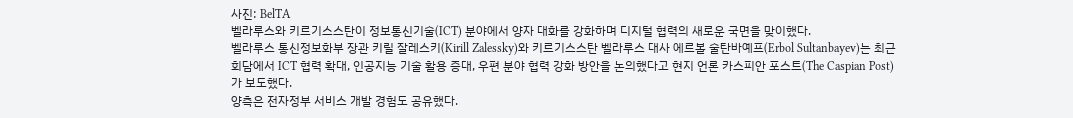사진: BelTA
벨라루스와 키르기스스탄이 정보통신기술(ICT) 분야에서 양자 대화를 강화하며 디지털 협력의 새로운 국면을 맞이했다.
벨라루스 통신정보화부 장관 키릴 잘레스키(Kirill Zalessky)와 키르기스스탄 벨라루스 대사 에르볼 술탄바예프(Erbol Sultanbayev)는 최근 회담에서 ICT 협력 확대, 인공지능 기술 활용 증대, 우편 분야 협력 강화 방안을 논의했다고 현지 언론 카스피안 포스트(The Caspian Post)가 보도했다.
양측은 전자정부 서비스 개발 경험도 공유했다.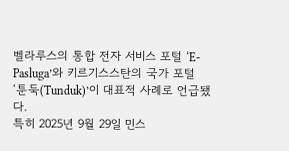벨라루스의 통합 전자 서비스 포털 ‘E-Pasluga’와 키르기스스탄의 국가 포털 ‘툰둑(Tunduk)’이 대표적 사례로 언급됐다.
특히 2025년 9월 29일 민스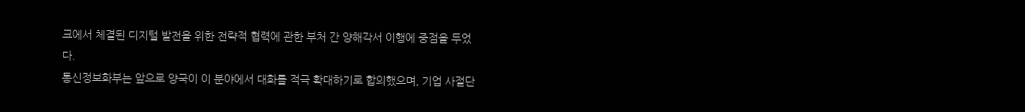크에서 체결된 디지털 발전을 위한 전략적 협력에 관한 부처 간 양해각서 이행에 중점을 두었다.
통신정보화부는 앞으로 양국이 이 분야에서 대화를 적극 확대하기로 합의했으며, 기업 사절단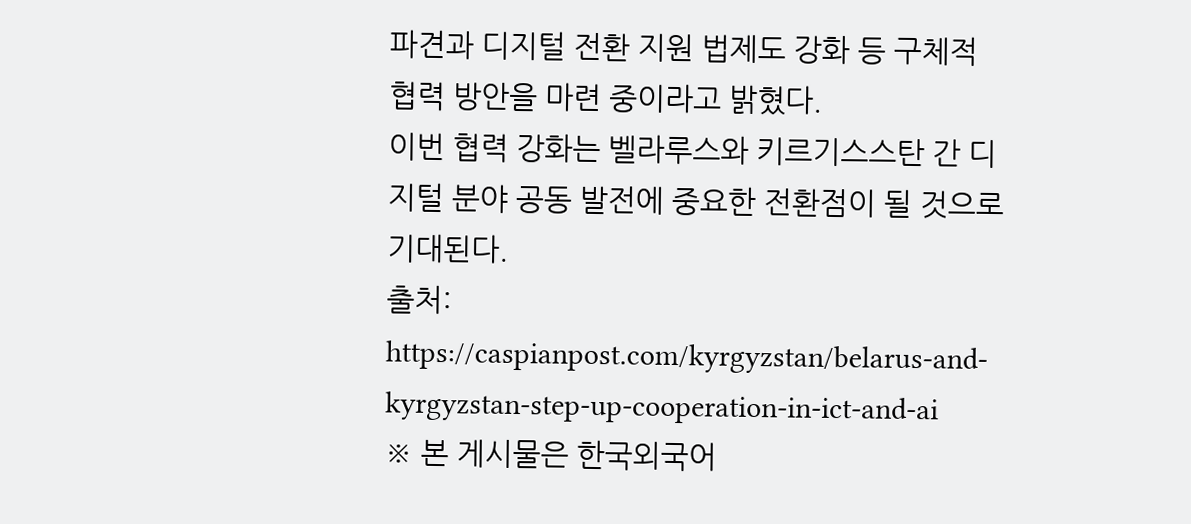파견과 디지털 전환 지원 법제도 강화 등 구체적 협력 방안을 마련 중이라고 밝혔다.
이번 협력 강화는 벨라루스와 키르기스스탄 간 디지털 분야 공동 발전에 중요한 전환점이 될 것으로 기대된다.
출처: https://caspianpost.com/kyrgyzstan/belarus-and-kyrgyzstan-step-up-cooperation-in-ict-and-ai
※ 본 게시물은 한국외국어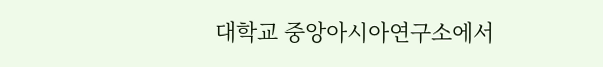대학교 중앙아시아연구소에서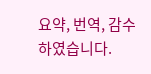요약, 번역, 감수하였습니다.